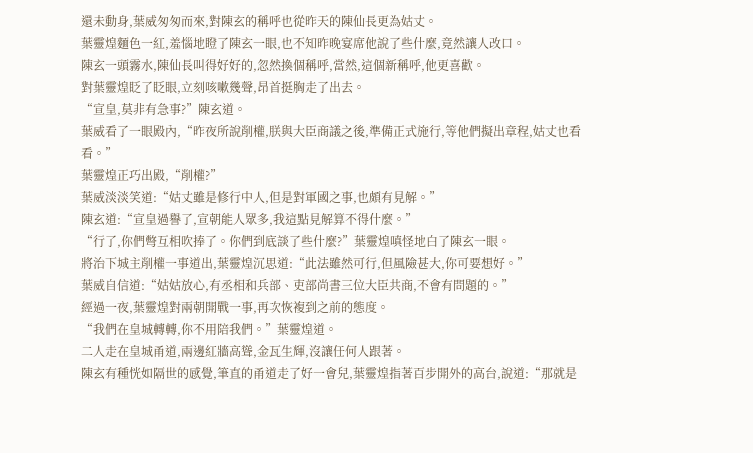還未動身,葉威匆匆而來,對陳玄的稱呼也從昨天的陳仙長更為姑丈。
葉靈煌麵色一紅,羞惱地瞪了陳玄一眼,也不知昨晚宴席他說了些什麼,竟然讓人改口。
陳玄一頭霧水,陳仙長叫得好好的,忽然換個稱呼,當然,這個新稱呼,他更喜歡。
對葉靈煌眨了眨眼,立刻咳嗽幾聲,昂首挺胸走了出去。
“宣皇,莫非有急事?”陳玄道。
葉威看了一眼殿內,“昨夜所說削權,朕與大臣商議之後,準備正式施行,等他們擬出章程,姑丈也看看。”
葉靈煌正巧出殿,“削權?”
葉威淡淡笑道:“姑丈雖是修行中人,但是對軍國之事,也頗有見解。”
陳玄道:“宣皇過譽了,宣朝能人眾多,我這點見解算不得什麼。”
“行了,你們彆互相吹捧了。你們到底談了些什麼?”葉靈煌嗔怪地白了陳玄一眼。
將治下城主削權一事道出,葉靈煌沉思道:“此法雖然可行,但風險甚大,你可要想好。”
葉威自信道:“姑姑放心,有丞相和兵部、吏部尚書三位大臣共商,不會有問題的。”
經過一夜,葉靈煌對兩朝開戰一事,再次恢複到之前的態度。
“我們在皇城轉轉,你不用陪我們。”葉靈煌道。
二人走在皇城甬道,兩邊紅牆高聳,金瓦生輝,沒讓任何人跟著。
陳玄有種恍如隔世的感覺,筆直的甬道走了好一會兒,葉靈煌指著百步開外的高台,說道:“那就是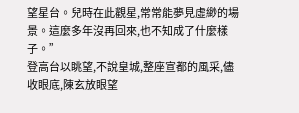望星台。兒時在此觀星,常常能夢見虛緲的場景。這麼多年沒再回來,也不知成了什麼樣子。”
登高台以眺望,不說皇城,整座宣都的風采,儘收眼底,陳玄放眼望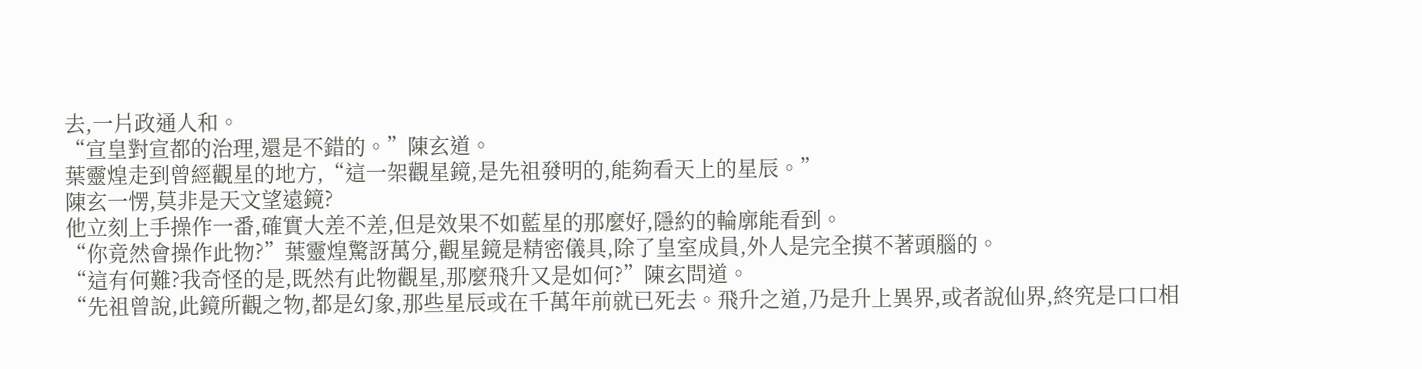去,一片政通人和。
“宣皇對宣都的治理,還是不錯的。”陳玄道。
葉靈煌走到曾經觀星的地方,“這一架觀星鏡,是先祖發明的,能夠看天上的星辰。”
陳玄一愣,莫非是天文望遠鏡?
他立刻上手操作一番,確實大差不差,但是效果不如藍星的那麼好,隱約的輪廓能看到。
“你竟然會操作此物?”葉靈煌驚訝萬分,觀星鏡是精密儀具,除了皇室成員,外人是完全摸不著頭腦的。
“這有何難?我奇怪的是,既然有此物觀星,那麼飛升又是如何?”陳玄問道。
“先祖曾說,此鏡所觀之物,都是幻象,那些星辰或在千萬年前就已死去。飛升之道,乃是升上異界,或者說仙界,終究是口口相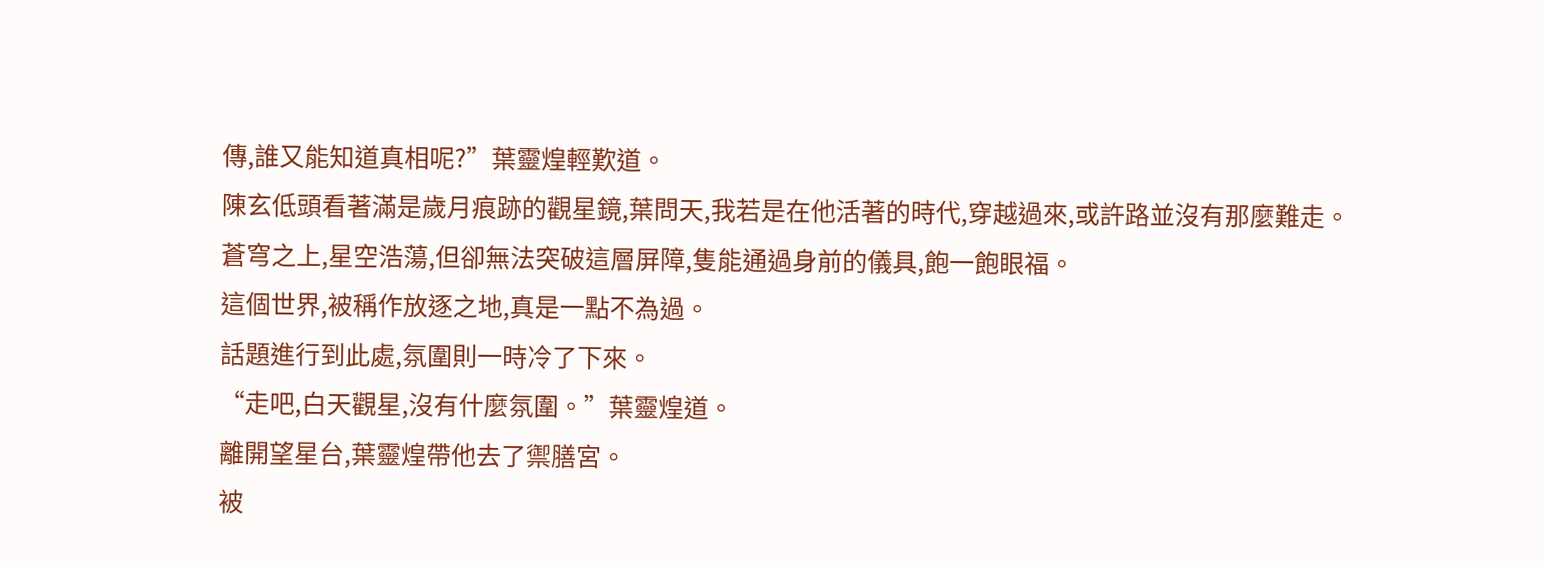傳,誰又能知道真相呢?”葉靈煌輕歎道。
陳玄低頭看著滿是歲月痕跡的觀星鏡,葉問天,我若是在他活著的時代,穿越過來,或許路並沒有那麼難走。
蒼穹之上,星空浩蕩,但卻無法突破這層屏障,隻能通過身前的儀具,飽一飽眼福。
這個世界,被稱作放逐之地,真是一點不為過。
話題進行到此處,氛圍則一時冷了下來。
“走吧,白天觀星,沒有什麼氛圍。”葉靈煌道。
離開望星台,葉靈煌帶他去了禦膳宮。
被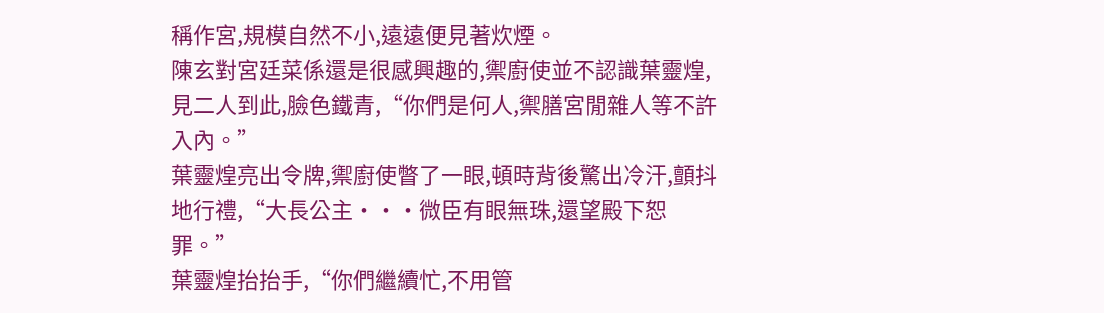稱作宮,規模自然不小,遠遠便見著炊煙。
陳玄對宮廷菜係還是很感興趣的,禦廚使並不認識葉靈煌,見二人到此,臉色鐵青,“你們是何人,禦膳宮閒雜人等不許入內。”
葉靈煌亮出令牌,禦廚使瞥了一眼,頓時背後驚出冷汗,顫抖地行禮,“大長公主···微臣有眼無珠,還望殿下恕罪。”
葉靈煌抬抬手,“你們繼續忙,不用管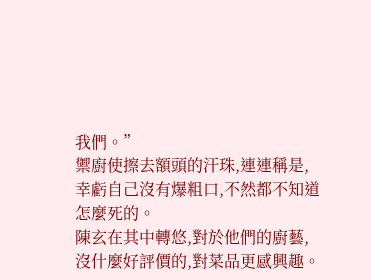我們。”
禦廚使擦去額頭的汗珠,連連稱是,幸虧自己沒有爆粗口,不然都不知道怎麼死的。
陳玄在其中轉悠,對於他們的廚藝,沒什麼好評價的,對菜品更感興趣。